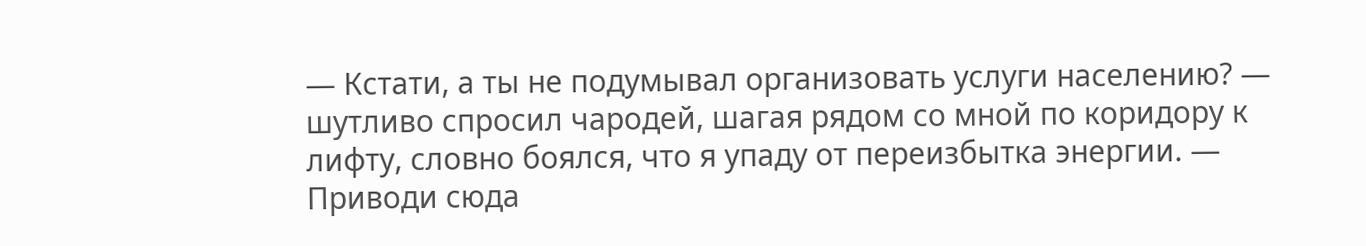— Кстати, а ты не подумывал организовать услуги населению? — шутливо спросил чародей, шагая рядом со мной по коридору к лифту, словно боялся, что я упаду от переизбытка энергии. — Приводи сюда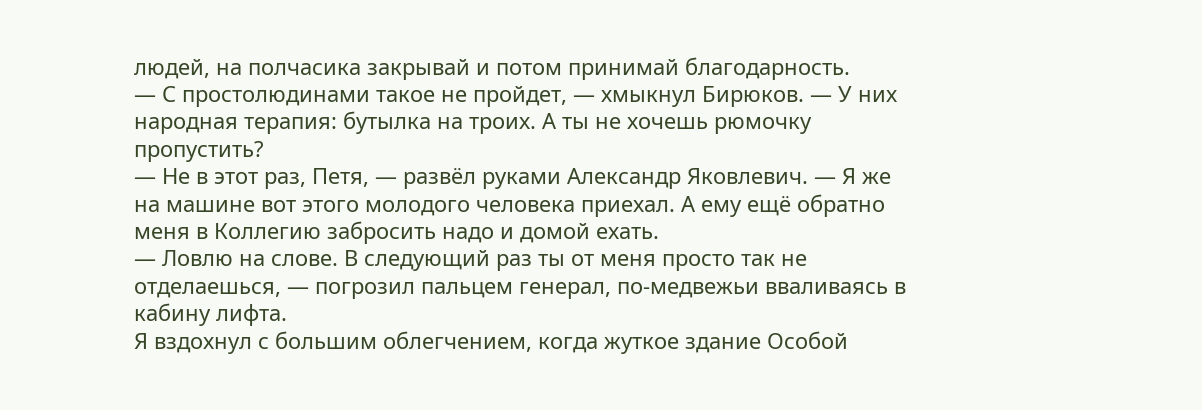людей, на полчасика закрывай и потом принимай благодарность.
— С простолюдинами такое не пройдет, — хмыкнул Бирюков. — У них народная терапия: бутылка на троих. А ты не хочешь рюмочку пропустить?
— Не в этот раз, Петя, — развёл руками Александр Яковлевич. — Я же на машине вот этого молодого человека приехал. А ему ещё обратно меня в Коллегию забросить надо и домой ехать.
— Ловлю на слове. В следующий раз ты от меня просто так не отделаешься, — погрозил пальцем генерал, по-медвежьи вваливаясь в кабину лифта.
Я вздохнул с большим облегчением, когда жуткое здание Особой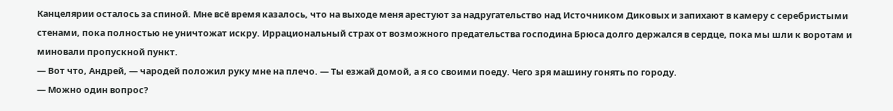Канцелярии осталось за спиной. Мне всё время казалось, что на выходе меня арестуют за надругательство над Источником Диковых и запихают в камеру с серебристыми стенами, пока полностью не уничтожат искру. Иррациональный страх от возможного предательства господина Брюса долго держался в сердце, пока мы шли к воротам и миновали пропускной пункт.
— Вот что, Андрей, — чародей положил руку мне на плечо. — Ты езжай домой, а я со своими поеду. Чего зря машину гонять по городу.
— Можно один вопрос?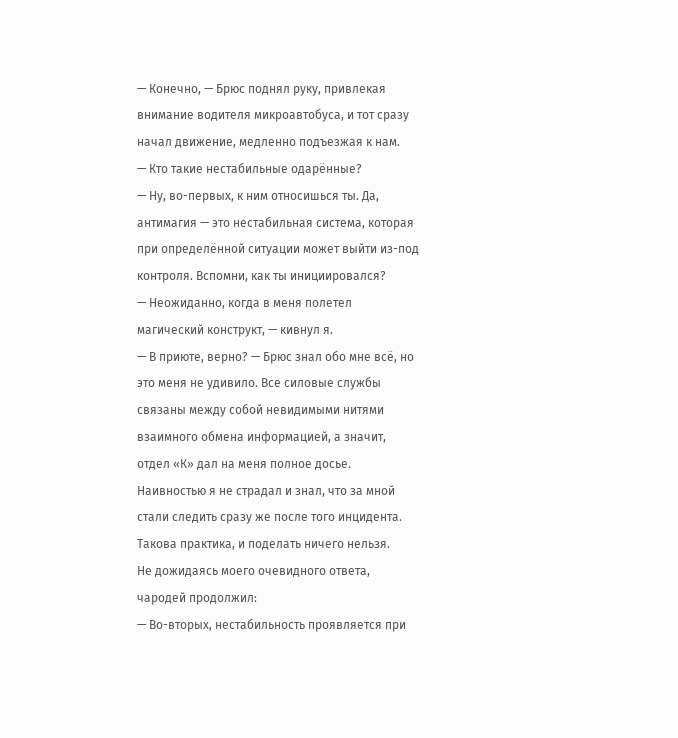— Конечно, — Брюс поднял руку, привлекая внимание водителя микроавтобуса, и тот сразу начал движение, медленно подъезжая к нам.
— Кто такие нестабильные одарённые?
— Ну, во-первых, к ним относишься ты. Да, антимагия — это нестабильная система, которая при определённой ситуации может выйти из-под контроля. Вспомни, как ты инициировался?
— Неожиданно, когда в меня полетел магический конструкт, — кивнул я.
— В приюте, верно? — Брюс знал обо мне всё, но это меня не удивило. Все силовые службы связаны между собой невидимыми нитями взаимного обмена информацией, а значит, отдел «К» дал на меня полное досье. Наивностью я не страдал и знал, что за мной стали следить сразу же после того инцидента. Такова практика, и поделать ничего нельзя.
Не дожидаясь моего очевидного ответа, чародей продолжил:
— Во-вторых, нестабильность проявляется при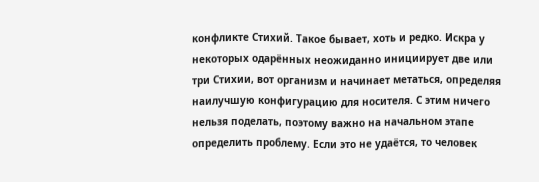конфликте Стихий. Такое бывает, хоть и редко. Искра у некоторых одарённых неожиданно инициирует две или три Стихии, вот организм и начинает метаться, определяя наилучшую конфигурацию для носителя. С этим ничего нельзя поделать, поэтому важно на начальном этапе определить проблему. Если это не удаётся, то человек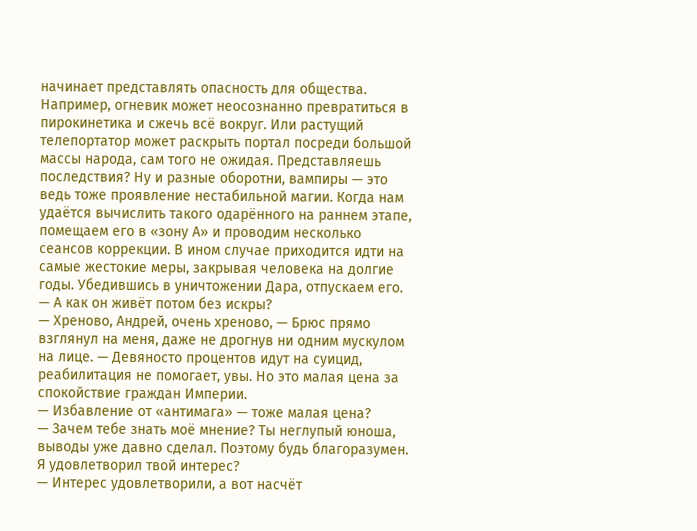начинает представлять опасность для общества. Например, огневик может неосознанно превратиться в пирокинетика и сжечь всё вокруг. Или растущий телепортатор может раскрыть портал посреди большой массы народа, сам того не ожидая. Представляешь последствия? Ну и разные оборотни, вампиры — это ведь тоже проявление нестабильной магии. Когда нам удаётся вычислить такого одарённого на раннем этапе, помещаем его в «зону А» и проводим несколько сеансов коррекции. В ином случае приходится идти на самые жестокие меры, закрывая человека на долгие годы. Убедившись в уничтожении Дара, отпускаем его.
— А как он живёт потом без искры?
— Хреново, Андрей, очень хреново, — Брюс прямо взглянул на меня, даже не дрогнув ни одним мускулом на лице. — Девяносто процентов идут на суицид, реабилитация не помогает, увы. Но это малая цена за спокойствие граждан Империи.
— Избавление от «антимага» — тоже малая цена?
— Зачем тебе знать моё мнение? Ты неглупый юноша, выводы уже давно сделал. Поэтому будь благоразумен. Я удовлетворил твой интерес?
— Интерес удовлетворили, а вот насчёт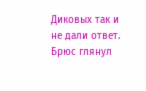Диковых так и не дали ответ.
Брюс глянул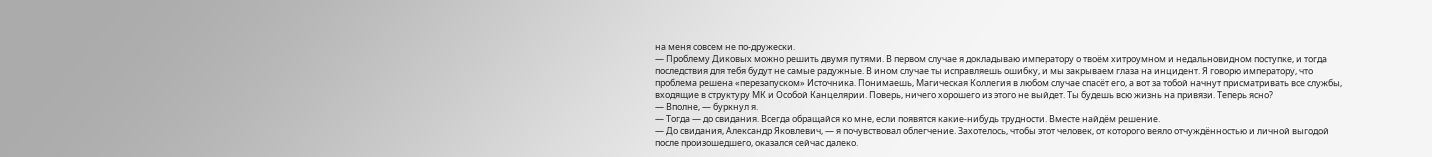на меня совсем не по-дружески.
— Проблему Диковых можно решить двумя путями. В первом случае я докладываю императору о твоём хитроумном и недальновидном поступке, и тогда последствия для тебя будут не самые радужные. В ином случае ты исправляешь ошибку, и мы закрываем глаза на инцидент. Я говорю императору, что проблема решена «перезапуском» Источника. Понимаешь, Магическая Коллегия в любом случае спасёт его, а вот за тобой начнут присматривать все службы, входящие в структуру МК и Особой Канцелярии. Поверь, ничего хорошего из этого не выйдет. Ты будешь всю жизнь на привязи. Теперь ясно?
— Вполне, — буркнул я.
— Тогда — до свидания. Всегда обращайся ко мне, если появятся какие-нибудь трудности. Вместе найдём решение.
— До свидания, Александр Яковлевич, — я почувствовал облегчение. Захотелось, чтобы этот человек, от которого веяло отчуждённостью и личной выгодой после произошедшего, оказался сейчас далеко.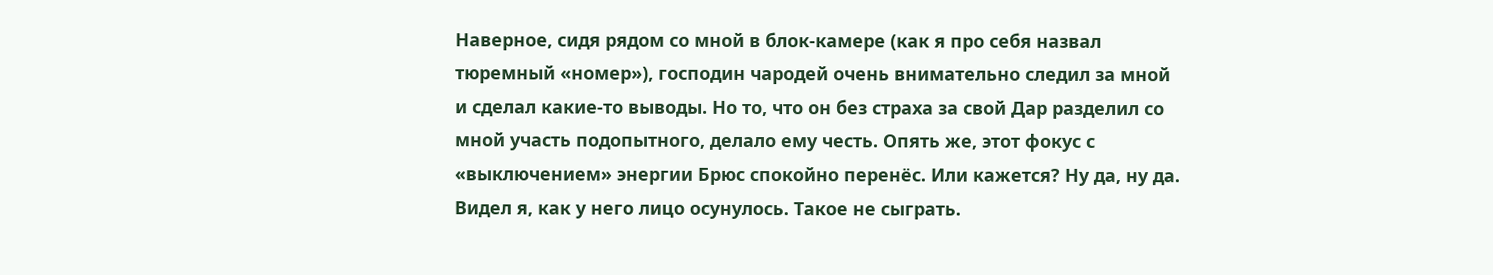Наверное, сидя рядом со мной в блок-камере (как я про себя назвал тюремный «номер»), господин чародей очень внимательно следил за мной и сделал какие-то выводы. Но то, что он без страха за свой Дар разделил со мной участь подопытного, делало ему честь. Опять же, этот фокус с «выключением» энергии Брюс спокойно перенёс. Или кажется? Ну да, ну да. Видел я, как у него лицо осунулось. Такое не сыграть.